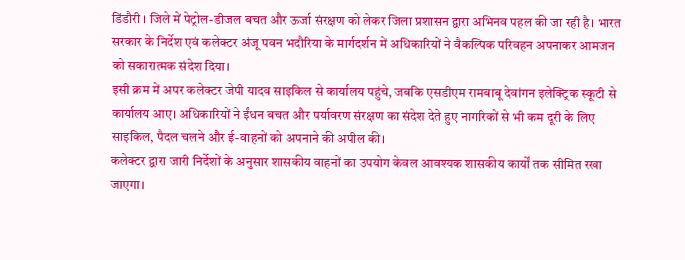डिंडौरी । जिले में पेट्रोल-डीजल बचत और ऊर्जा संरक्षण को लेकर जिला प्रशासन द्वारा अभिनव पहल की जा रही है। भारत सरकार के निर्देश एवं कलेक्टर अंजू पवन भदौरिया के मार्गदर्शन में अधिकारियों ने वैकल्पिक परिवहन अपनाकर आमजन को सकारात्मक संदेश दिया।
इसी क्रम में अपर कलेक्टर जेपी यादव साइकिल से कार्यालय पहुंचे, जबकि एसडीएम रामबाबू देवांगन इलेक्ट्रिक स्कूटी से कार्यालय आए। अधिकारियों ने ईंधन बचत और पर्यावरण संरक्षण का संदेश देते हुए नागरिकों से भी कम दूरी के लिए साइकिल, पैदल चलने और ई-वाहनों को अपनाने की अपील की।
कलेक्टर द्वारा जारी निर्देशों के अनुसार शासकीय वाहनों का उपयोग केवल आवश्यक शासकीय कार्यों तक सीमित रखा जाएगा।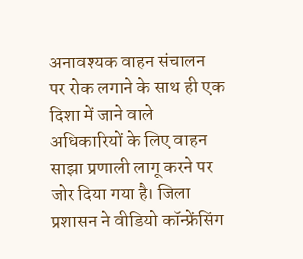अनावश्यक वाहन संचालन पर रोक लगाने के साथ ही एक दिशा में जाने वाले अधिकारियों के लिए वाहन साझा प्रणाली लागू करने पर जोर दिया गया है। जिला प्रशासन ने वीडियो कॉन्फ्रेंसिंग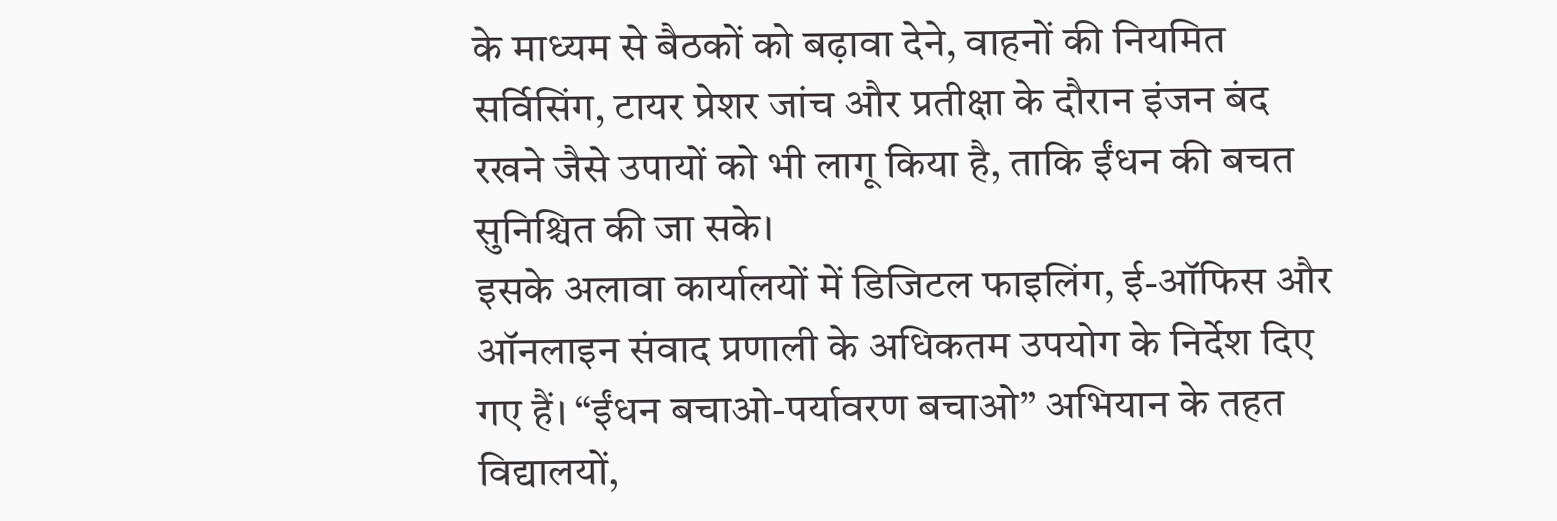के माध्यम से बैठकों को बढ़ावा देने, वाहनों की नियमित सर्विसिंग, टायर प्रेशर जांच और प्रतीक्षा के दौरान इंजन बंद रखने जैसे उपायों को भी लागू किया है, ताकि ईंधन की बचत सुनिश्चित की जा सके।
इसके अलावा कार्यालयों में डिजिटल फाइलिंग, ई-ऑफिस और ऑनलाइन संवाद प्रणाली के अधिकतम उपयोग के निर्देश दिए गए हैं। “ईंधन बचाओ-पर्यावरण बचाओ” अभियान के तहत विद्यालयों,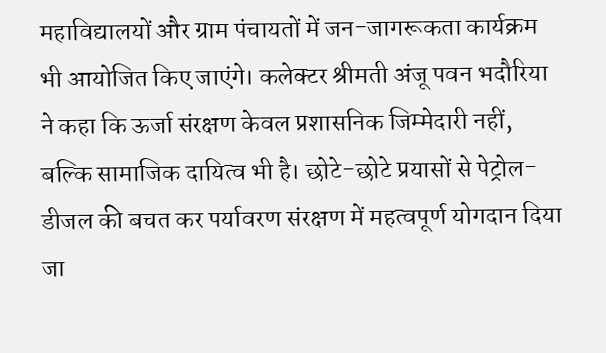महाविद्यालयों और ग्राम पंचायतों में जन-जागरूकता कार्यक्रम भी आयोजित किए जाएंगे। कलेक्टर श्रीमती अंजू पवन भदौरिया ने कहा कि ऊर्जा संरक्षण केवल प्रशासनिक जिम्मेदारी नहीं, बल्कि सामाजिक दायित्व भी है। छोटे-छोटे प्रयासों से पेट्रोल-डीजल की बचत कर पर्यावरण संरक्षण में महत्वपूर्ण योगदान दिया जा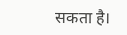सकता है।